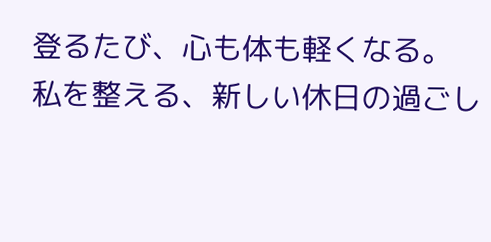登るたび、心も体も軽くなる。
私を整える、新しい休日の過ごし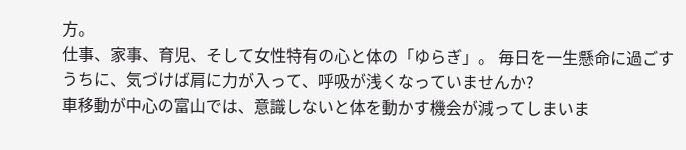方。
仕事、家事、育児、そして女性特有の心と体の「ゆらぎ」。 毎日を一生懸命に過ごすうちに、気づけば肩に力が入って、呼吸が浅くなっていませんか?
車移動が中心の富山では、意識しないと体を動かす機会が減ってしまいま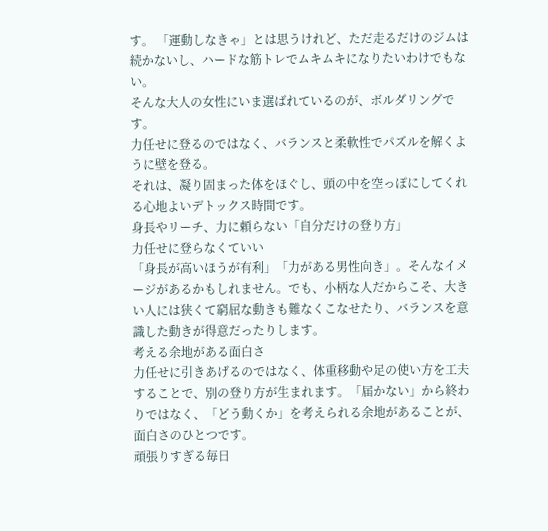す。 「運動しなきゃ」とは思うけれど、ただ走るだけのジムは続かないし、ハードな筋トレでムキムキになりたいわけでもない。
そんな大人の女性にいま選ばれているのが、ボルダリングです。
力任せに登るのではなく、バランスと柔軟性でパズルを解くように壁を登る。
それは、凝り固まった体をほぐし、頭の中を空っぽにしてくれる心地よいデトックス時間です。
身長やリーチ、力に頼らない「自分だけの登り方」
力任せに登らなくていい
「身長が高いほうが有利」「力がある男性向き」。そんなイメージがあるかもしれません。でも、小柄な人だからこそ、大きい人には狭くて窮屈な動きも難なくこなせたり、バランスを意識した動きが得意だったりします。
考える余地がある面白さ
力任せに引きあげるのではなく、体重移動や足の使い方を工夫することで、別の登り方が生まれます。「届かない」から終わりではなく、「どう動くか」を考えられる余地があることが、面白さのひとつです。
頑張りすぎる毎日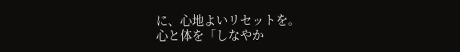に、心地よいリセットを。
心と体を「しなやか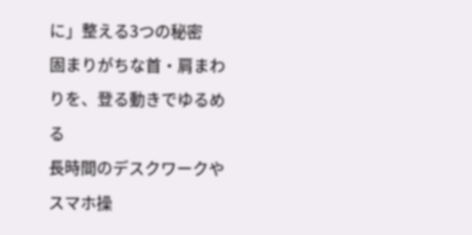に」整える3つの秘密
固まりがちな首・肩まわりを、登る動きでゆるめる
長時間のデスクワークやスマホ操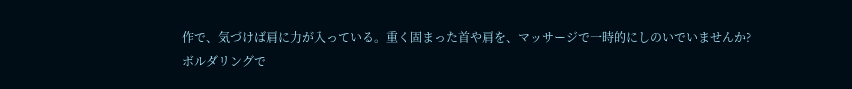作で、気づけば肩に力が入っている。重く固まった首や肩を、マッサージで一時的にしのいでいませんか?
ボルダリングで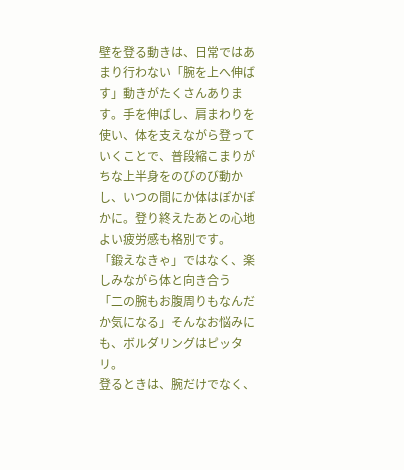壁を登る動きは、日常ではあまり行わない「腕を上へ伸ばす」動きがたくさんあります。手を伸ばし、肩まわりを使い、体を支えながら登っていくことで、普段縮こまりがちな上半身をのびのび動かし、いつの間にか体はぽかぽかに。登り終えたあとの心地よい疲労感も格別です。
「鍛えなきゃ」ではなく、楽しみながら体と向き合う
「二の腕もお腹周りもなんだか気になる」そんなお悩みにも、ボルダリングはピッタリ。
登るときは、腕だけでなく、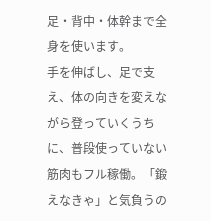足・背中・体幹まで全身を使います。
手を伸ばし、足で支え、体の向きを変えながら登っていくうちに、普段使っていない筋肉もフル稼働。「鍛えなきゃ」と気負うの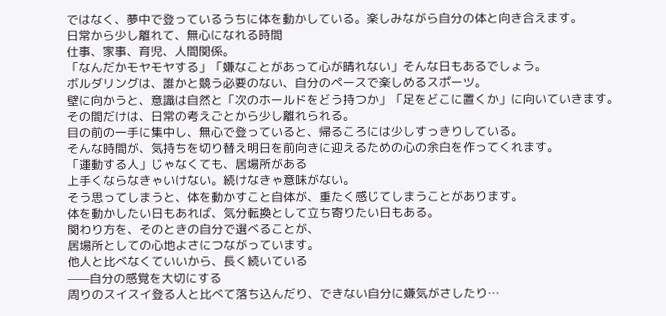ではなく、夢中で登っているうちに体を動かしている。楽しみながら自分の体と向き合えます。
日常から少し離れて、無心になれる時間
仕事、家事、育児、人間関係。
「なんだかモヤモヤする」「嫌なことがあって心が晴れない」そんな日もあるでしょう。
ボルダリングは、誰かと競う必要のない、自分のペースで楽しめるスポーツ。
壁に向かうと、意識は自然と「次のホールドをどう持つか」「足をどこに置くか」に向いていきます。
その間だけは、日常の考えごとから少し離れられる。
目の前の一手に集中し、無心で登っていると、帰るころには少しすっきりしている。
そんな時間が、気持ちを切り替え明日を前向きに迎えるための心の余白を作ってくれます。
「運動する人」じゃなくても、居場所がある
上手くならなきゃいけない。続けなきゃ意味がない。
そう思ってしまうと、体を動かすこと自体が、重たく感じてしまうことがあります。
体を動かしたい日もあれば、気分転換として立ち寄りたい日もある。
関わり方を、そのときの自分で選べることが、
居場所としての心地よさにつながっています。
他人と比べなくていいから、長く続いている
——自分の感覚を大切にする
周りのスイスイ登る人と比べて落ち込んだり、できない自分に嫌気がさしたり…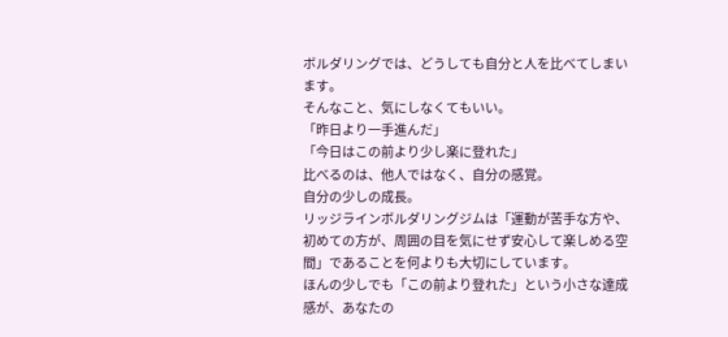ボルダリングでは、どうしても自分と人を比べてしまいます。
そんなこと、気にしなくてもいい。
「昨日より一手進んだ」
「今日はこの前より少し楽に登れた」
比べるのは、他人ではなく、自分の感覚。
自分の少しの成長。
リッジラインボルダリングジムは「運動が苦手な方や、初めての方が、周囲の目を気にせず安心して楽しめる空間」であることを何よりも大切にしています。
ほんの少しでも「この前より登れた」という小さな達成感が、あなたの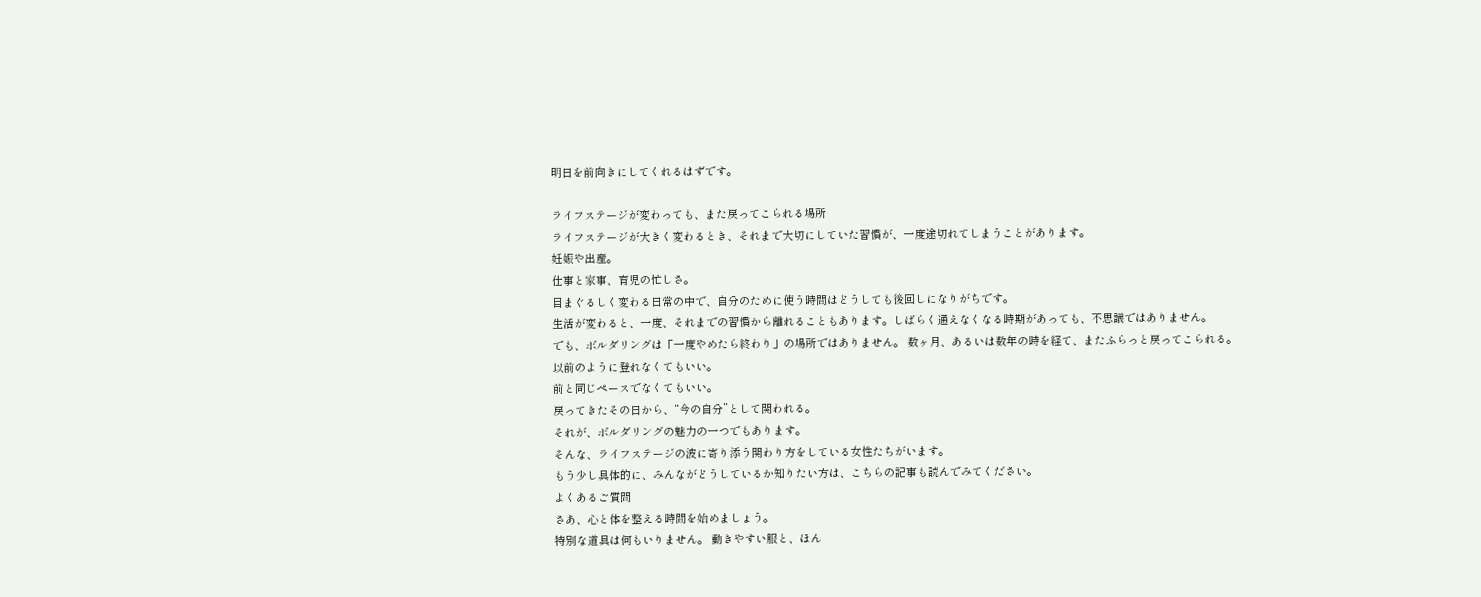明日を前向きにしてくれるはずです。

ライフステージが変わっても、また戻ってこられる場所
ライフステージが大きく変わるとき、それまで大切にしていた習慣が、一度途切れてしまうことがあります。
妊娠や出産。
仕事と家事、育児の忙しさ。
目まぐるしく変わる日常の中で、自分のために使う時間はどうしても後回しになりがちです。
生活が変わると、一度、それまでの習慣から離れることもあります。しばらく通えなくなる時期があっても、不思議ではありません。
でも、ボルダリングは「一度やめたら終わり」の場所ではありません。 数ヶ月、あるいは数年の時を経て、またふらっと戻ってこられる。
以前のように登れなくてもいい。
前と同じペースでなくてもいい。
戻ってきたその日から、“今の自分”として関われる。
それが、ボルダリングの魅力の一つでもあります。
そんな、ライフステージの波に寄り添う関わり方をしている女性たちがいます。
もう少し具体的に、みんながどうしているか知りたい方は、こちらの記事も読んでみてください。
よくあるご質問
さあ、心と体を整える時間を始めましょう。
特別な道具は何もいりません。 動きやすい服と、ほん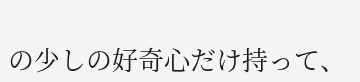の少しの好奇心だけ持って、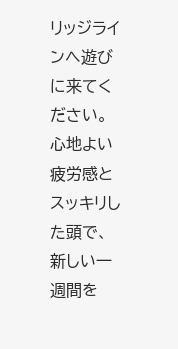リッジラインへ遊びに来てください。 心地よい疲労感とスッキリした頭で、新しい一週間を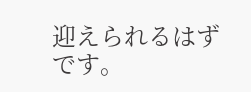迎えられるはずです。